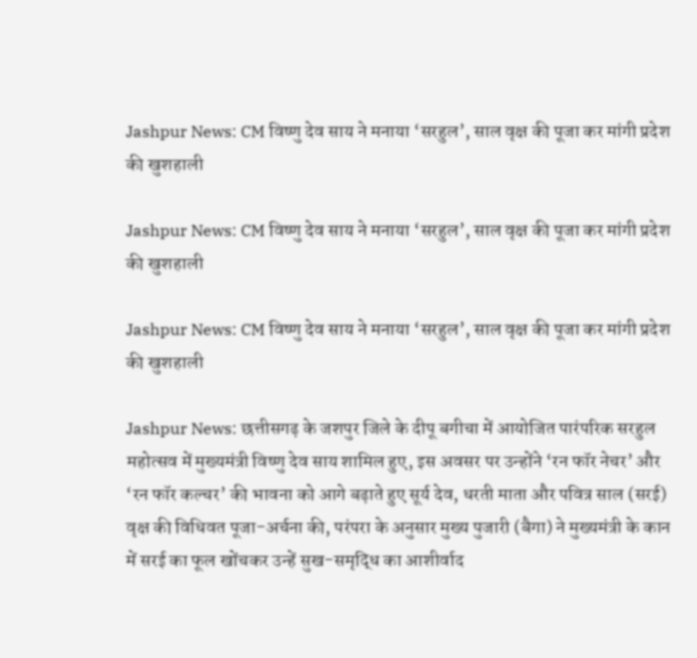Jashpur News: CM विष्णु देव साय ने मनाया ‘सरहुल’, साल वृक्ष की पूजा कर मांगी प्रदेश की खुशहाली

Jashpur News: CM विष्णु देव साय ने मनाया ‘सरहुल’, साल वृक्ष की पूजा कर मांगी प्रदेश की खुशहाली

Jashpur News: CM विष्णु देव साय ने मनाया ‘सरहुल’, साल वृक्ष की पूजा कर मांगी प्रदेश की खुशहाली

Jashpur News: छत्तीसगढ़ के जशपुर जिले के दीपू बगीचा में आयोजित पारंपरिक सरहुल महोत्सव में मुख्यमंत्री विष्णु देव साय शामिल हुए, इस अवसर पर उन्होंने ‘रन फॉर नेचर’ और ‘रन फॉर कल्चर’ की भावना को आगे बढ़ाते हुए सूर्य देव, धरती माता और पवित्र साल (सरई) वृक्ष की विधिवत पूजा-अर्चना की, परंपरा के अनुसार मुख्य पुजारी (बैगा) ने मुख्यमंत्री के कान में सरई का फूल खोंचकर उन्हें सुख-समृद्धि का आशीर्वाद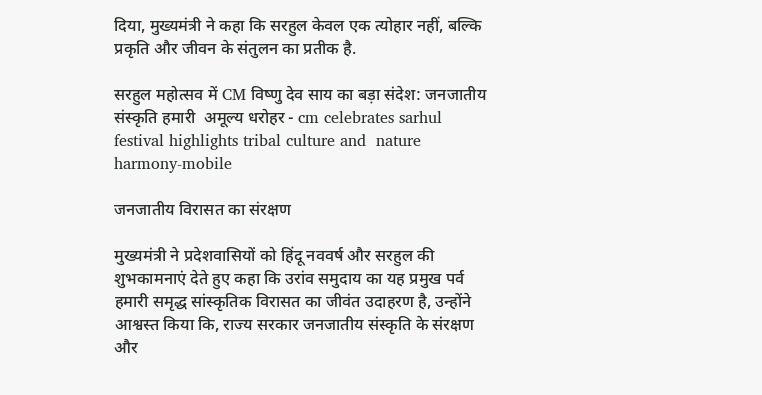दिया, मुख्यमंत्री ने कहा कि सरहुल केवल एक त्योहार नहीं, बल्कि प्रकृति और जीवन के संतुलन का प्रतीक है.

सरहुल महोत्सव में CM विष्णु देव साय का बड़ा संदेश: जनजातीय संस्कृति हमारी  अमूल्य धरोहर - cm celebrates sarhul festival highlights tribal culture and  nature harmony-mobile

जनजातीय विरासत का संरक्षण

मुख्यमंत्री ने प्रदेशवासियों को हिंदू नववर्ष और सरहुल की शुभकामनाएं देते हुए कहा कि उरांव समुदाय का यह प्रमुख पर्व हमारी समृद्ध सांस्कृतिक विरासत का जीवंत उदाहरण है, उन्होंने आश्वस्त किया कि, राज्य सरकार जनजातीय संस्कृति के संरक्षण और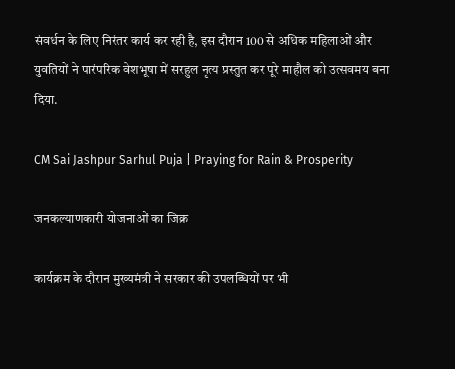संवर्धन के लिए निरंतर कार्य कर रही है, इस दौरान 100 से अधिक महिलाओं और युवतियों ने पारंपरिक वेशभूषा में सरहुल नृत्य प्रस्तुत कर पूरे माहौल को उत्सवमय बना दिया.

CM Sai Jashpur Sarhul Puja | Praying for Rain & Prosperity

जनकल्याणकारी योजनाओं का जिक्र

कार्यक्रम के दौरान मुख्यमंत्री ने सरकार की उपलब्धियों पर भी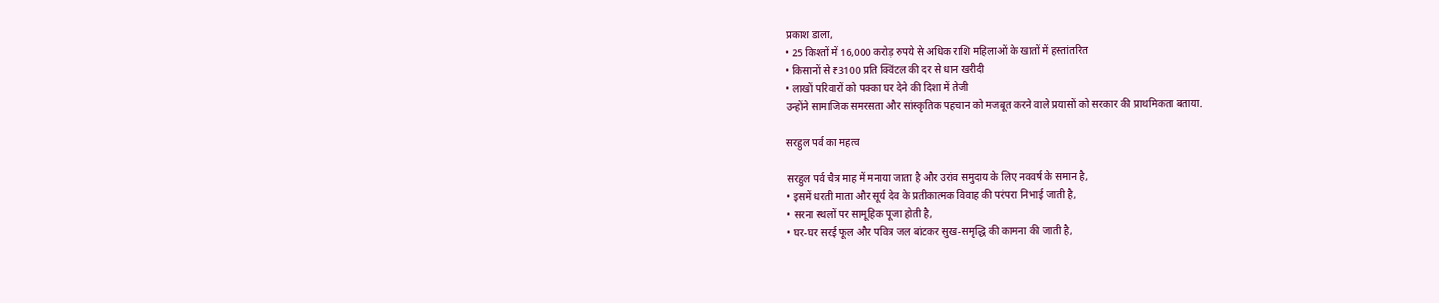प्रकाश डाला,
• 25 किश्तों में 16,000 करोड़ रुपये से अधिक राशि महिलाओं के खातों में हस्तांतरित
• किसानों से ₹3100 प्रति क्विंटल की दर से धान खरीदी
• लाखों परिवारों को पक्का घर देने की दिशा में तेजी
उन्होंने सामाजिक समरसता और सांस्कृतिक पहचान को मजबूत करने वाले प्रयासों को सरकार की प्राथमिकता बताया.

सरहुल पर्व का महत्व

सरहुल पर्व चैत्र माह में मनाया जाता है और उरांव समुदाय के लिए नववर्ष के समान है,
• इसमें धरती माता और सूर्य देव के प्रतीकात्मक विवाह की परंपरा निभाई जाती है,
• सरना स्थलों पर सामूहिक पूजा होती है,
• घर-घर सरई फूल और पवित्र जल बांटकर सुख-समृद्धि की कामना की जाती है,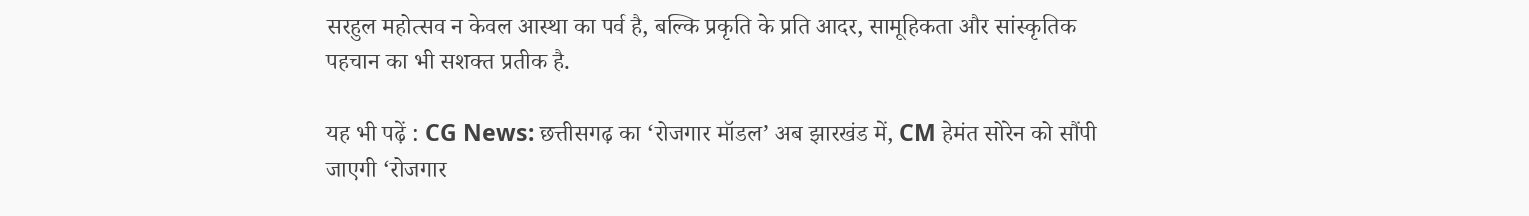सरहुल महोत्सव न केवल आस्था का पर्व है, बल्कि प्रकृति के प्रति आदर, सामूहिकता और सांस्कृतिक पहचान का भी सशक्त प्रतीक है.

यह भी पढ़ें : CG News: छत्तीसगढ़ का ‘रोजगार मॉडल’ अब झारखंड में, CM हेमंत सोरेन को सौंपी जाएगी ‘रोजगार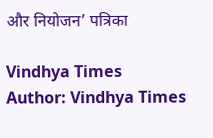और नियोजन’ पत्रिका

Vindhya Times
Author: Vindhya Times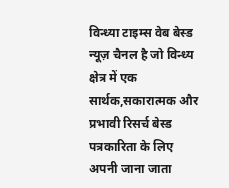विन्ध्या टाइम्स वेब बेस्ड न्यूज़ चैनल है जो विन्ध्य क्षेत्र में एक सार्थक,सकारात्मक और प्रभावी रिसर्च बेस्ड पत्रकारिता के लिए अपनी जाना जाता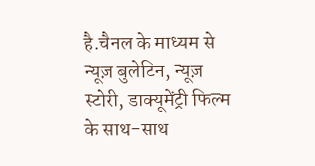है.चैनल के माध्यम से न्यूज़ बुलेटिन, न्यूज़ स्टोरी, डाक्यूमेंट्री फिल्म के साथ-साथ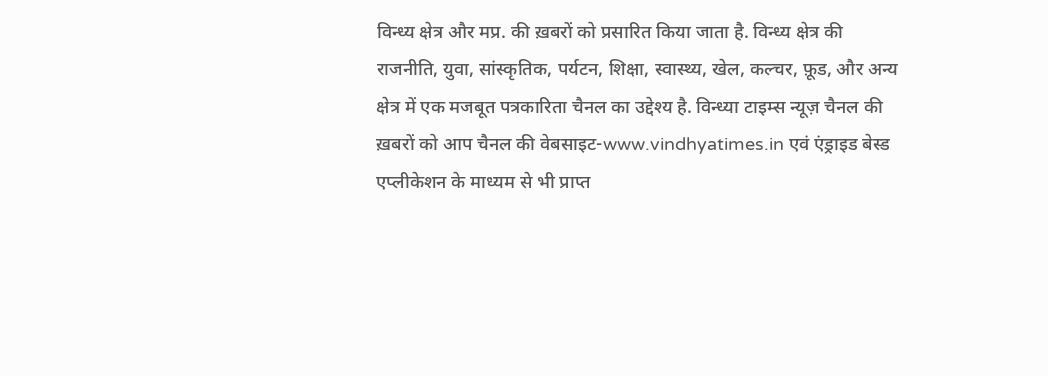विन्ध्य क्षेत्र और मप्र. की ख़बरों को प्रसारित किया जाता है. विन्ध्य क्षेत्र की राजनीति, युवा, सांस्कृतिक, पर्यटन, शिक्षा, स्वास्थ्य, खेल, कल्चर, फ़ूड, और अन्य क्षेत्र में एक मजबूत पत्रकारिता चैनल का उद्देश्य है. विन्ध्या टाइम्स न्यूज़ चैनल की ख़बरों को आप चैनल की वेबसाइट-www.vindhyatimes.in एवं एंड्राइड बेस्ड एप्लीकेशन के माध्यम से भी प्राप्त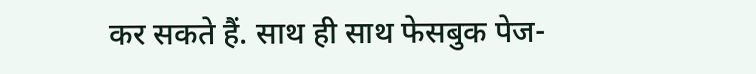कर सकते हैं. साथ ही साथ फेसबुक पेज-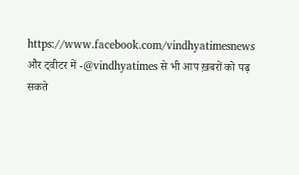https://www.facebook.com/vindhyatimesnews और ट्वीटर में -@vindhyatimes से भी आप ख़बरों को पढ़ सकते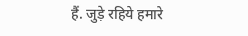हैं. जुड़े रहिये हमारे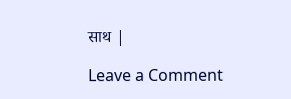साथ |

Leave a Comment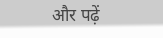और पढ़ें